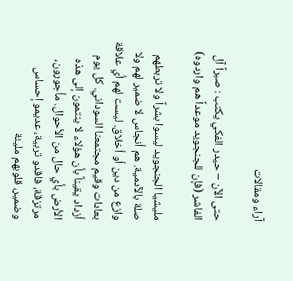آراء ومقالات

حتى الآن – حيدر الفكي يكتب : صبراً آل الفاشر (فإن للجنجويد موعداً هم واردوه)

مليشيا الجنجويد ليسوا بشراً ولا تربطهم صلة بالآدمية. هم أنجاس لا ضمير لهم ولا وازع من دين أو أخلاق. ليست لهم أي علاقة بعادات وقيم مجتمعنا السوداني. كل يوم أزداد يقيناً بأن هؤلاء لا ينتمون إلى هذه الأرض بأي حال من الأحوال. مأجورون، مرتزقة، فاقدو تربية، عديمو إحساس وضمير، قلوبهم مليئة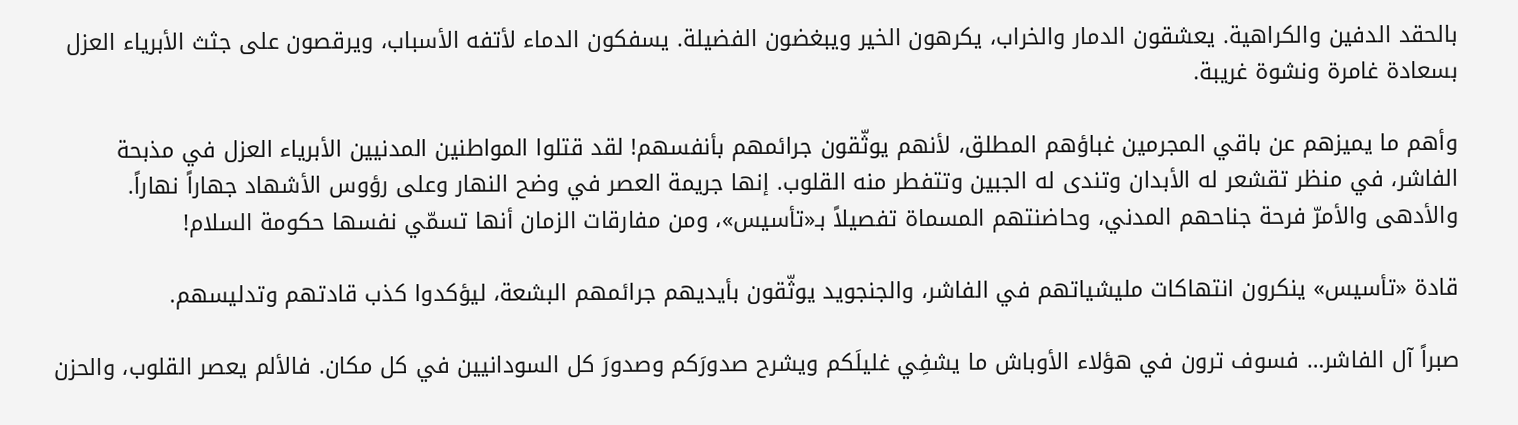بالحقد الدفين والكراهية. يعشقون الدمار والخراب، يكرهون الخير ويبغضون الفضيلة. يسفكون الدماء لأتفه الأسباب، ويرقصون على جثث الأبرياء العزل بسعادة غامرة ونشوة غريبة.

وأهم ما يميزهم عن باقي المجرمين غباؤهم المطلق، لأنهم يوثّقون جرائمهم بأنفسهم! لقد قتلوا المواطنين المدنيين الأبرياء العزل في مذبحة الفاشر، في منظر تقشعر له الأبدان وتندى له الجبين وتتفطر منه القلوب. إنها جريمة العصر في وضح النهار وعلى رؤوس الأشهاد جهاراً نهاراً. والأدهى والأمرّ فرحة جناحهم المدني، وحاضنتهم المسماة تفصيلاً بـ«تأسيس»، ومن مفارقات الزمان أنها تسمّي نفسها حكومة السلام!

قادة «تأسيس» ينكرون انتهاكات مليشياتهم في الفاشر، والجنجويد يوثّقون بأيديهم جرائمهم البشعة، ليؤكدوا كذب قادتهم وتدليسهم.

صبراً آل الفاشر… فسوف ترون في هؤلاء الأوباش ما يشفِي غليلَكم ويشرح صدورَكم وصدورَ كل السودانيين في كل مكان. فالألم يعصر القلوب، والحزن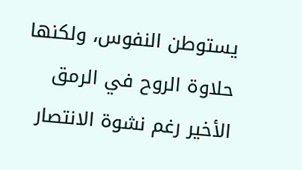يستوطن النفوس، ولكنها حلاوة الروح في الرمق الأخير رغم نشوة الانتصار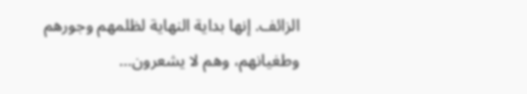الزائف. إنها بداية النهاية لظلمهم وجورهم وطغيانهم، وهم لا يشعرون…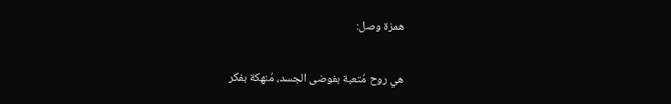همزة وصل:

هي روح مُتعبة بفوضى الجسد، مُنهكة بفكر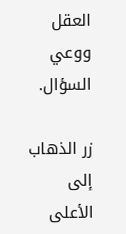العقل ووعي السؤال.

زر الذهاب إلى الأعلى